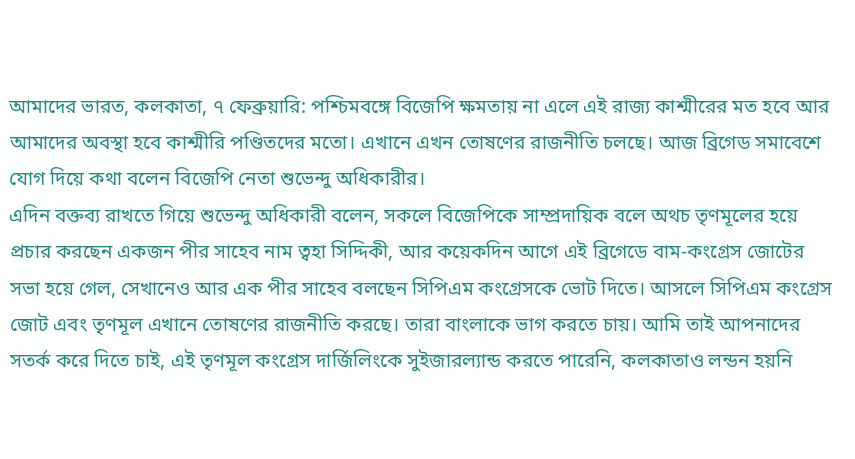আমাদের ভারত, কলকাতা, ৭ ফেব্রুয়ারি: পশ্চিমবঙ্গে বিজেপি ক্ষমতায় না এলে এই রাজ্য কাশ্মীরের মত হবে আর আমাদের অবস্থা হবে কাশ্মীরি পণ্ডিতদের মতো। এখানে এখন তোষণের রাজনীতি চলছে। আজ ব্রিগেড সমাবেশে যোগ দিয়ে কথা বলেন বিজেপি নেতা শুভেন্দু অধিকারীর।
এদিন বক্তব্য রাখতে গিয়ে শুভেন্দু অধিকারী বলেন, সকলে বিজেপিকে সাম্প্রদায়িক বলে অথচ তৃণমূলের হয়ে প্রচার করছেন একজন পীর সাহেব নাম ত্বহা সিদ্দিকী, আর কয়েকদিন আগে এই ব্রিগেডে বাম-কংগ্রেস জোটের সভা হয়ে গেল, সেখানেও আর এক পীর সাহেব বলছেন সিপিএম কংগ্রেসকে ভোট দিতে। আসলে সিপিএম কংগ্রেস জোট এবং তৃণমূল এখানে তোষণের রাজনীতি করছে। তারা বাংলাকে ভাগ করতে চায়। আমি তাই আপনাদের সতর্ক করে দিতে চাই, এই তৃণমূল কংগ্রেস দার্জিলিংকে সুইজারল্যান্ড করতে পারেনি, কলকাতাও লন্ডন হয়নি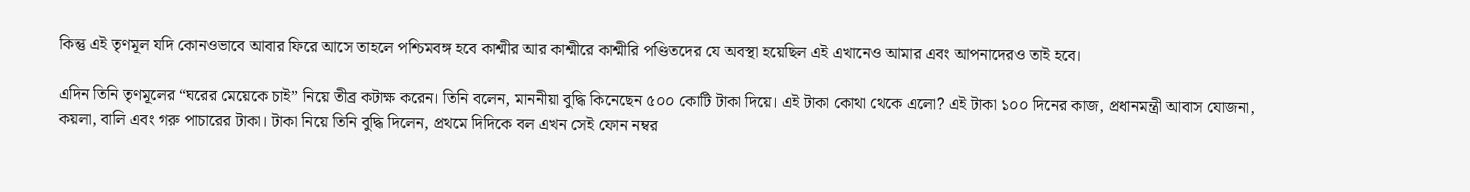কিন্তু এই তৃণমূল যদি কোনওভাবে আবার ফিরে আসে তাহলে পশ্চিমবঙ্গ হবে কাশ্মীর আর কাশ্মীরে কাশ্মীরি পণ্ডিতদের যে অবস্থা হয়েছিল এই এখানেও আমার এবং আপনাদেরও তাই হবে।

এদিন তিনি তৃণমূলের “ঘরের মেয়েকে চাই” নিয়ে তীব্র কটাক্ষ করেন। তিনি বলেন, মাননীয়া বুদ্ধি কিনেছেন ৫০০ কোটি টাকা দিয়ে। এই টাকা কোথা থেকে এলো? এই টাকা ১০০ দিনের কাজ, প্রধানমন্ত্রী আবাস যোজনা, কয়লা, বালি এবং গরু পাচারের টাকা। টাকা নিয়ে তিনি বুদ্ধি দিলেন, প্রথমে দিদিকে বল এখন সেই ফোন নম্বর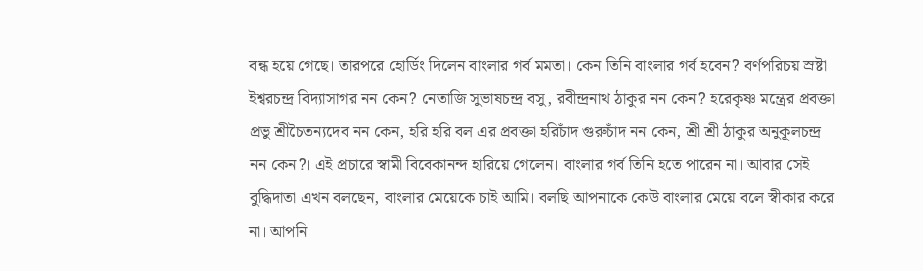বন্ধ হয়ে গেছে। তারপরে হোর্ডিং দিলেন বাংলার গর্ব মমতা। কেন তিনি বাংলার গর্ব হবেন? বর্ণপরিচয় স্রষ্টা ইশ্বরচন্দ্র বিদ্যাসাগর নন কেন? নেতাজি সুভাষচন্দ্র বসু, রবীন্দ্রনাথ ঠাকুর নন কেন? হরেকৃষ্ণ মন্ত্রের প্রবক্তা প্রভু শ্রীচৈতন্যদেব নন কেন, হরি হরি বল এর প্রবক্তা হরিচাঁদ গুরুচাঁদ নন কেন, শ্রী শ্রী ঠাকুর অনুকূলচন্দ্র নন কেন?। এই প্রচারে স্বামী বিবেকানন্দ হারিয়ে গেলেন। বাংলার গর্ব তিনি হতে পারেন না। আবার সেই বুদ্ধিদাতা এখন বলছেন, বাংলার মেয়েকে চাই আমি। বলছি আপনাকে কেউ বাংলার মেয়ে বলে স্বীকার করে না। আপনি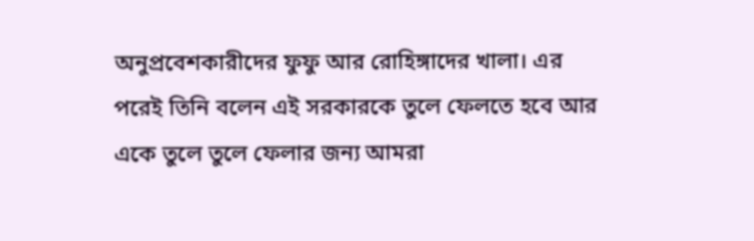অনুপ্রবেশকারীদের ফুফু আর রোহিঙ্গাদের খালা। এর পরেই তিনি বলেন এই সরকারকে তুলে ফেলতে হবে আর একে তুলে তুলে ফেলার জন্য আমরা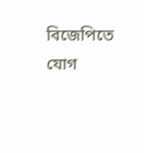বিজেপিতে যোগ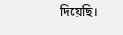দিয়েছি।